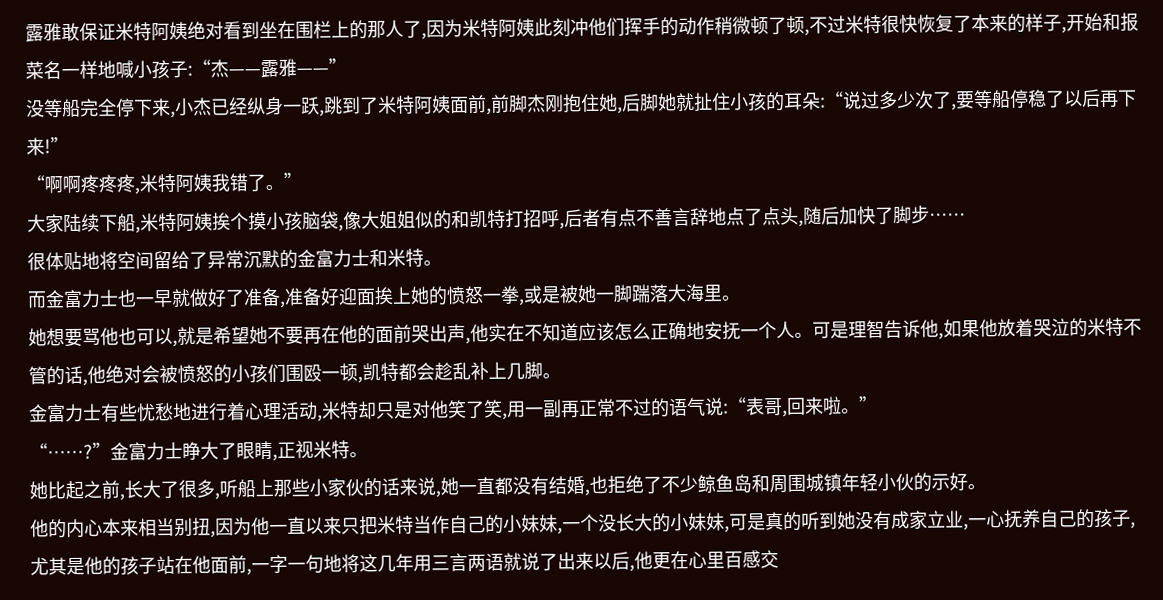露雅敢保证米特阿姨绝对看到坐在围栏上的那人了,因为米特阿姨此刻冲他们挥手的动作稍微顿了顿,不过米特很快恢复了本来的样子,开始和报菜名一样地喊小孩子:“杰——露雅——”
没等船完全停下来,小杰已经纵身一跃,跳到了米特阿姨面前,前脚杰刚抱住她,后脚她就扯住小孩的耳朵:“说过多少次了,要等船停稳了以后再下来!”
“啊啊疼疼疼,米特阿姨我错了。”
大家陆续下船,米特阿姨挨个摸小孩脑袋,像大姐姐似的和凯特打招呼,后者有点不善言辞地点了点头,随后加快了脚步……
很体贴地将空间留给了异常沉默的金富力士和米特。
而金富力士也一早就做好了准备,准备好迎面挨上她的愤怒一拳,或是被她一脚踹落大海里。
她想要骂他也可以,就是希望她不要再在他的面前哭出声,他实在不知道应该怎么正确地安抚一个人。可是理智告诉他,如果他放着哭泣的米特不管的话,他绝对会被愤怒的小孩们围殴一顿,凯特都会趁乱补上几脚。
金富力士有些忧愁地进行着心理活动,米特却只是对他笑了笑,用一副再正常不过的语气说:“表哥,回来啦。”
“……?”金富力士睁大了眼睛,正视米特。
她比起之前,长大了很多,听船上那些小家伙的话来说,她一直都没有结婚,也拒绝了不少鲸鱼岛和周围城镇年轻小伙的示好。
他的内心本来相当别扭,因为他一直以来只把米特当作自己的小妹妹,一个没长大的小妹妹,可是真的听到她没有成家立业,一心抚养自己的孩子,尤其是他的孩子站在他面前,一字一句地将这几年用三言两语就说了出来以后,他更在心里百感交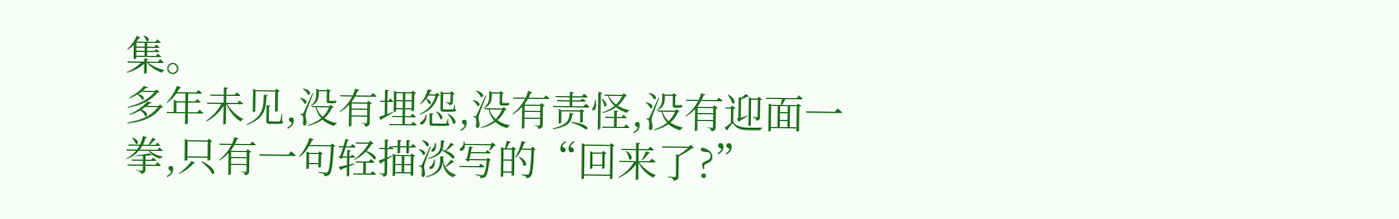集。
多年未见,没有埋怨,没有责怪,没有迎面一拳,只有一句轻描淡写的“回来了?”